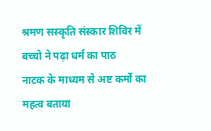श्रमण सस्कृति संस्कार शिविर में बच्चो ने पढ़ा धर्म का पाठ
नाटक के माध्यम से अष्ट कर्मो का महत्व बताया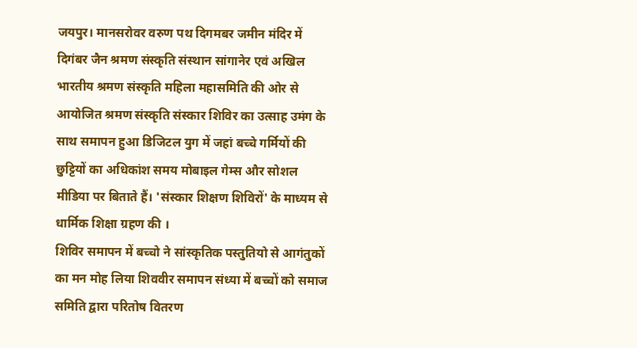जयपुर। मानसरोवर वरुण पथ दिगमबर जमीन मंदिर में दिगंबर जैन श्रमण संस्कृति संस्थान सांगानेर एवं अखिल भारतीय श्रमण संस्कृति महिला महासमिति की ओर से आयोजित श्रमण संस्कृति संस्कार शिविर का उत्साह उमंग के साथ समापन हुआ डिजिटल युग में जहां बच्चे गर्मियों की छुट्टियों का अधिकांश समय मोबाइल गेम्स और सोशल मीडिया पर बिताते हैं। 'संस्कार शिक्षण शिविरों' के माध्यम से धार्मिक शिक्षा ग्रहण की ।
शिविर समापन में बच्चो ने सांस्कृतिक पस्तुतियो से आगंतुकों का मन मोह लिया शिववीर समापन संध्या में बच्चों को समाज समिति द्वारा परितोष वितरण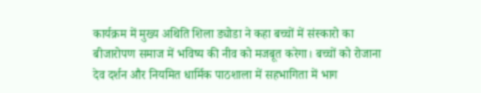कार्यक्रम में मुख्य अथिति शिला ड्योडा ने कहा बच्चों में संस्कारो का बीजारोपण समाज में भविष्य की नीव को मजबूत करेगा। बच्चों को रोजाना देव दर्शन और नियमित धार्मिक पाठशाला में सहभागिता में भाग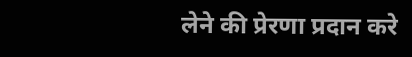लेने की प्रेरणा प्रदान करे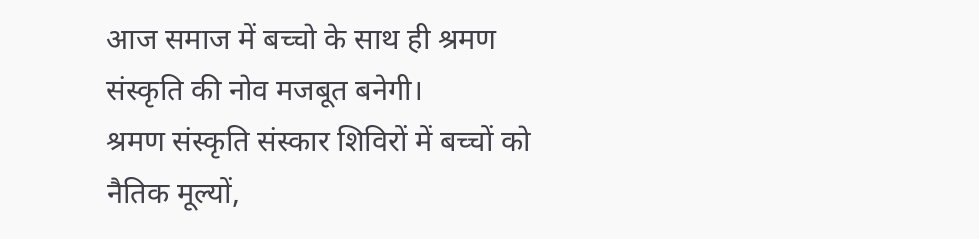आज समाज में बच्चो के साथ ही श्रमण संस्कृति की नोव मजबूत बनेगी।
श्रमण संस्कृति संस्कार शिविरों में बच्चों को नैतिक मूल्यों,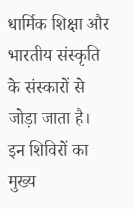धार्मिक शिक्षा और भारतीय संस्कृति के संस्कारों से जोड़ा जाता है। इन शिविरों का मुख्य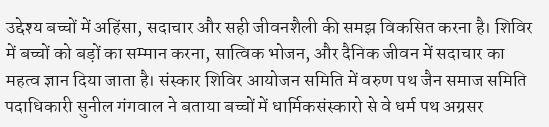उद्देश्य बच्चों में अहिंसा, सदाचार और सही जीवनशैली की समझ विकसित करना है। शिविर में बच्चों को बड़ों का सम्मान करना, सात्विक भोजन, और दैनिक जीवन में सदाचार का महत्व ज्ञान दिया जाता है। संस्कार शिविर आयोजन समिति में वरुण पथ जैन समाज समिति पदाधिकारी सुनील गंगवाल ने बताया बच्चों में धार्मिकसंस्कारो से वे धर्म पथ अग्रसर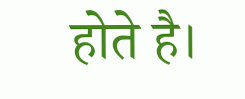होते है।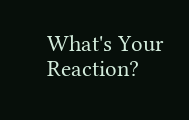What's Your Reaction?